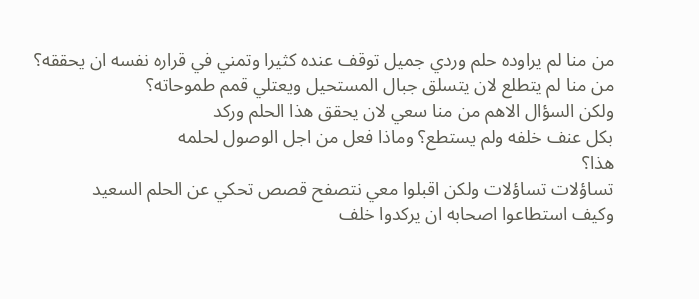من منا لم يراوده حلم وردي جميل توقف عنده كثيرا وتمني في قراره نفسه ان يحققه؟
من منا لم يتطلع لان يتسلق جبال المستحيل ويعتلي قمم طموحاته؟
ولكن السؤال الاهم من منا سعي لان يحقق هذا الحلم وركد
بكل عنف خلفه ولم يستطع؟ وماذا فعل من اجل الوصول لحلمه
هذا؟
تساؤلات تساؤلات ولكن اقبلوا معي نتصفح قصص تحكي عن الحلم السعيد
وكيف استطاعوا اصحابه ان يركدوا خلف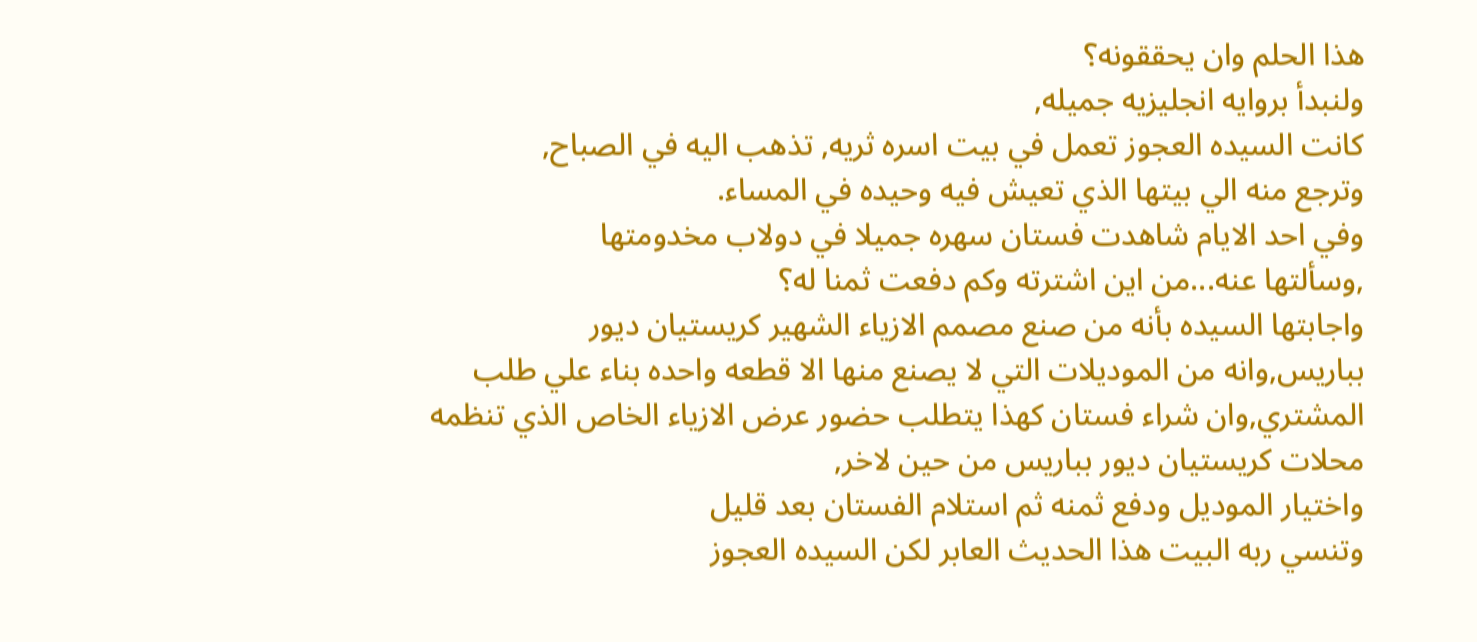هذا الحلم وان يحققونه؟
ولنبدأ بروايه انجليزيه جميله,
كانت السيده العجوز تعمل في بيت اسره ثريه, تذهب اليه في الصباح,
وترجع منه الي بيتها الذي تعيش فيه وحيده في المساء.
وفي احد الايام شاهدت فستان سهره جميلا في دولاب مخدومتها
,وسألتها عنه...من اين اشترته وكم دفعت ثمنا له؟
واجابتها السيده بأنه من صنع مصمم الازياء الشهير كريستيان ديور
بباريس,وانه من الموديلات التي لا يصنع منها الا قطعه واحده بناء علي طلب المشتري,وان شراء فستان كهذا يتطلب حضور عرض الازياء الخاص الذي تنظمه محلات كريستيان ديور بباريس من حين لاخر,
واختيار الموديل ودفع ثمنه ثم استلام الفستان بعد قليل
وتنسي ربه البيت هذا الحديث العابر لكن السيده العجوز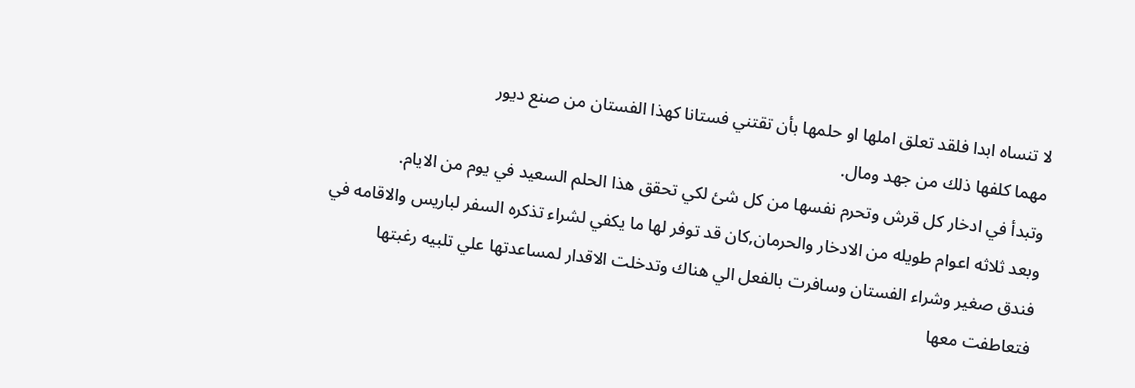لا تنساه ابدا فلقد تعلق املها او حلمها بأن تقتني فستانا كهذا الفستان من صنع ديور
مهما كلفها ذلك من جهد ومال.
وتبدأ في ادخار كل قرش وتحرم نفسها من كل شئ لكي تحقق هذا الحلم السعيد في يوم من الايام.
وبعد ثلاثه اعوام طويله من الادخار والحرمان,كان قد توفر لها ما يكفي لشراء تذكره السفر لباريس والاقامه في فندق صغير وشراء الفستان وسافرت بالفعل الي هناك وتدخلت الاقدار لمساعدتها علي تلبيه رغبتها
فتعاطفت معها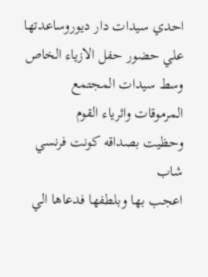احدي سيدات دار ديوروساعدتها علي حضور حفل الازياء الخاص وسط سيدات المجتمع المرموقات واثرياء القوم
وحظيت بصداقه كونت فرنسي شاب
اعجب بها وبلطفها فدعاها الي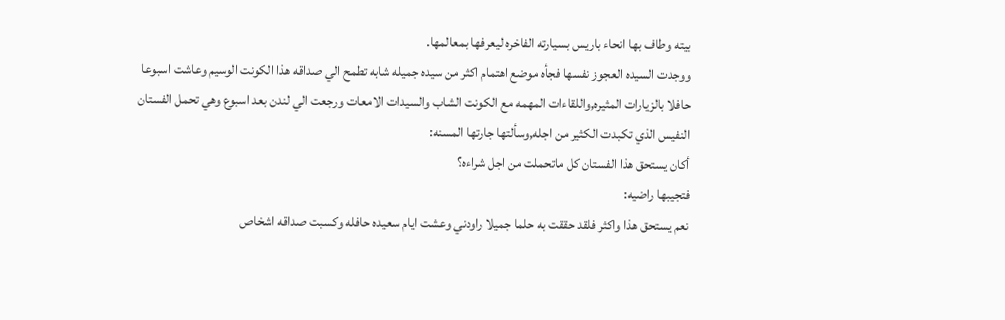بيته وطاف بها انحاء باريس بسيارته الفاخره ليعرفها بمعالمها.
ووجدت السيده العجوز نفسها فجأه موضع اهتمام اكثر من سيده جميله شابه تطمح الي صداقه هذا الكونت الوسيم وعاشت اسبوعا حافلا بالزيارات المثيره,واللقاءات المهمه مع الكونت الشاب والسيدات الامعات ورجعت الي لندن بعد اسبوع وهي تحمل الفستان النفيس الذي تكبدت الكثير من اجله,وسألتها جارتها المسنه:
أكان يستحق هذا الفستان كل ماتحملت من اجل شراءه؟
فتجيبها راضيه:
نعم يستحق هذا واكثر فلقد حققت به حلما جميلا راودني وعشت ايام سعيده حافله وكسبت صداقه اشخاص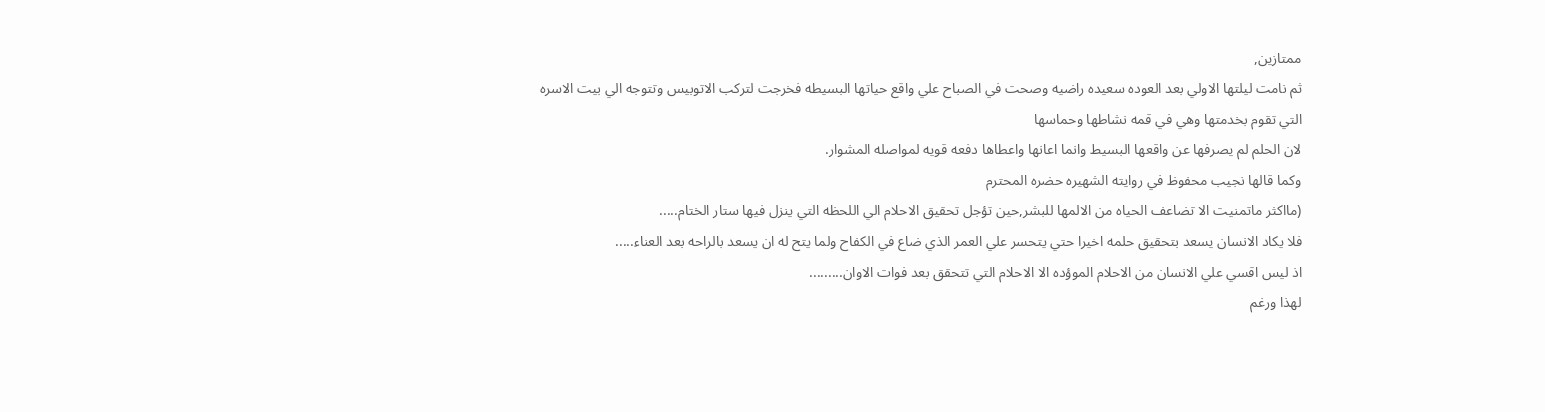ممتازين,
ثم نامت ليلتها الاولي بعد العوده سعيده راضيه وصحت في الصباح علي واقع حياتها البسيطه فخرجت لتركب الاتوبيس وتتوجه الي بيت الاسره
التي تقوم بخدمتها وهي في قمه نشاطها وحماسها
لان الحلم لم يصرفها عن واقعها البسيط وانما اعانها واعطاها دفعه قويه لمواصله المشوار.
وكما قالها نجيب محفوظ في روايته الشهيره حضره المحترم
(مااكثر ماتمنيت الا تضاعف الحياه من الالمها للبشر,حين تؤجل تحقيق الاحلام الي اللحظه التي ينزل فيها ستار الختام.....
فلا يكاد الانسان يسعد بتحقيق حلمه اخيرا حتي يتحسر علي العمر الذي ضاع في الكفاح ولما يتح له ان يسعد بالراحه بعد العناء.....
اذ ليس اقسي علي الانسان من الاحلام الموؤده الا الاحلام التي تتحقق بعد فوات الاوان.........
لهذا ورغم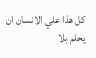كل هذا علي الانسان ان يحلم بلا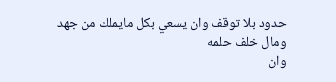حدود بلا توقف وان يسعي بكل مايملك من جهد ومال خلف حلمه
وان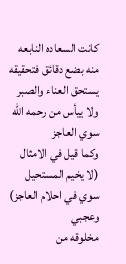كانت السعاده النابعه منه بضع دقائق فتحقيقه
يستحق العناء والصبر
ولا ييأس من رحمه الله سوي العاجز
وكما قيل في الامثال
(لا يخيم المستحيل سوي في احلام العاجز)
وعجبي
مخلوقه من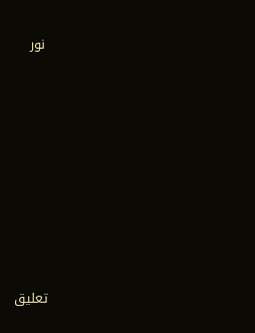نور











تعليق